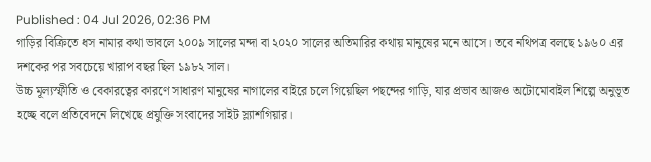Published : 04 Jul 2026, 02:36 PM
গাড়ির বিক্রিতে ধস নামার কথা ভাবলে ২০০৯ সালের মন্দা বা ২০২০ সালের অতিমারির কথায় মানুষের মনে আসে। তবে নথিপত্র বলছে ১৯৬০ এর দশকের পর সবচেয়ে খারাপ বছর ছিল ১৯৮২ সাল।
উচ্চ মূল্যস্ফীতি ও বেকারত্বের কারণে সাধারণ মানুষের নাগালের বাইরে চলে গিয়েছিল পছন্দের গাড়ি, যার প্রভাব আজও অটোমোবাইল শিল্পে অনুভূত হচ্ছে বলে প্রতিবেদনে লিখেছে প্রযুক্তি সংবাদের সাইট স্ল্যাশগিয়ার।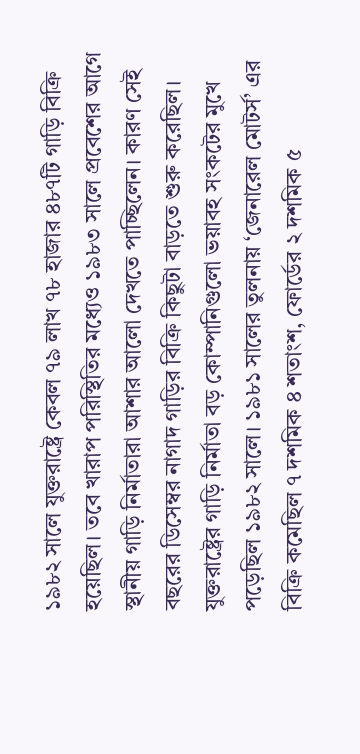১৯৮২ সালে যুক্তরাষ্ট্রে কেবল ৭৯ লাখ ৭৮ হাজার ৪৮৭টি গাড়ি বিক্রি হয়েছিল। তবে খারাপ পরিস্থিতির মধ্যেও ১৯৮৩ সালে প্রবেশের আগে স্থানীয় গাড়ি নির্মাতারা আশার আলো দেখতে পাচ্ছিলেন। কারণ সেই বছরের ডিসেম্বর নাগাদ গাড়ির বিক্রি কিছুটা বাড়তে শুরু করেছিল।
যুক্তরাষ্ট্রের গাড়ি নির্মাতা বড় কোম্পানিগুলো ভয়াবহ সংকটের মুখে পড়েছিল ১৯৮২ সালে। ১৯৮১ সালের তুলনায় ‘জেনারেল মোটর্স’ এর বিক্রি কমেছিল ৭ দশমিক ৪ শতাংশ, ফোর্ডের ২ দশমিক ৫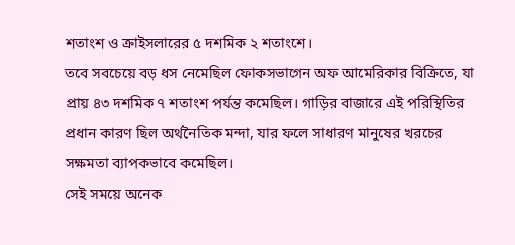শতাংশ ও ক্রাইসলারের ৫ দশমিক ২ শতাংশে।
তবে সবচেয়ে বড় ধস নেমেছিল ফোকসভাগেন অফ আমেরিকার বিক্রিতে, যা প্রায় ৪৩ দশমিক ৭ শতাংশ পর্যন্ত কমেছিল। গাড়ির বাজারে এই পরিস্থিতির প্রধান কারণ ছিল অর্থনৈতিক মন্দা, যার ফলে সাধারণ মানুষের খরচের সক্ষমতা ব্যাপকভাবে কমেছিল।
সেই সময়ে অনেক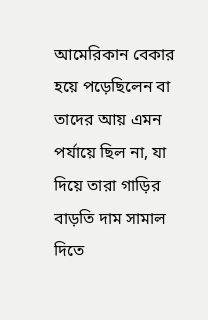আমেরিকান বেকার হয়ে পড়েছিলেন বা তাদের আয় এমন পর্যায়ে ছিল না, যা দিয়ে তারা গাড়ির বাড়তি দাম সামাল দিতে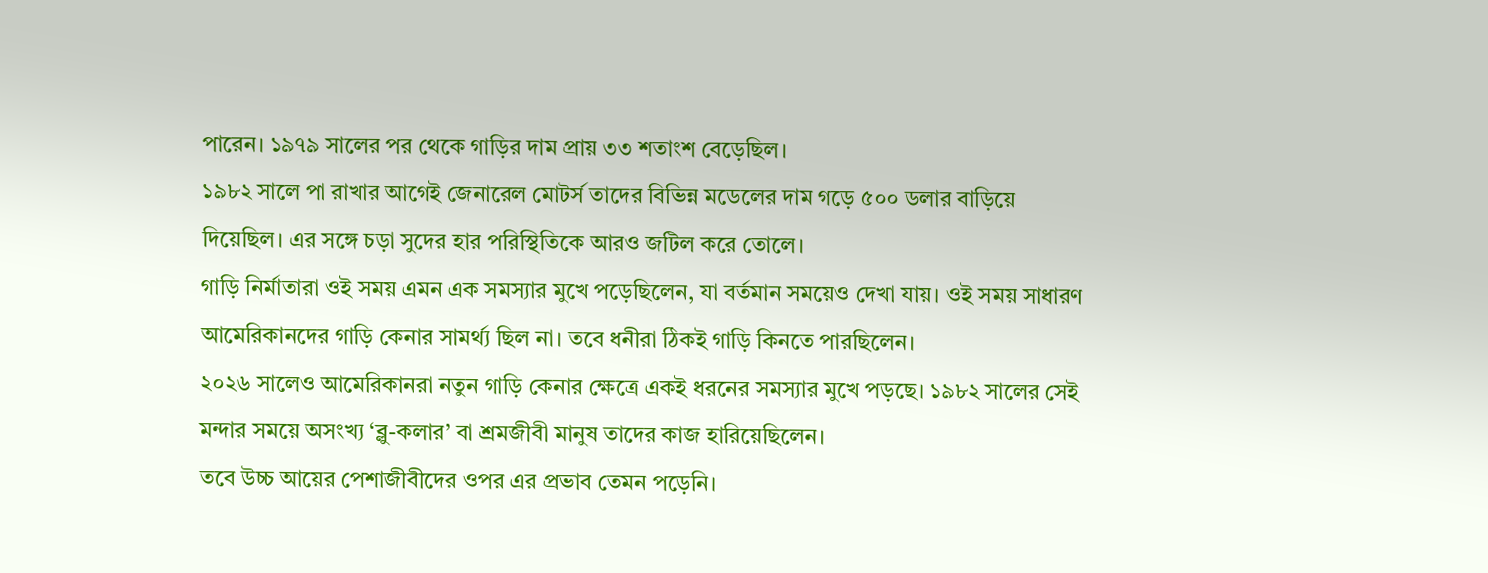পারেন। ১৯৭৯ সালের পর থেকে গাড়ির দাম প্রায় ৩৩ শতাংশ বেড়েছিল।
১৯৮২ সালে পা রাখার আগেই জেনারেল মোটর্স তাদের বিভিন্ন মডেলের দাম গড়ে ৫০০ ডলার বাড়িয়ে দিয়েছিল। এর সঙ্গে চড়া সুদের হার পরিস্থিতিকে আরও জটিল করে তোলে।
গাড়ি নির্মাতারা ওই সময় এমন এক সমস্যার মুখে পড়েছিলেন, যা বর্তমান সময়েও দেখা যায়। ওই সময় সাধারণ আমেরিকানদের গাড়ি কেনার সামর্থ্য ছিল না। তবে ধনীরা ঠিকই গাড়ি কিনতে পারছিলেন।
২০২৬ সালেও আমেরিকানরা নতুন গাড়ি কেনার ক্ষেত্রে একই ধরনের সমস্যার মুখে পড়ছে। ১৯৮২ সালের সেই মন্দার সময়ে অসংখ্য ‘ব্লু-কলার’ বা শ্রমজীবী মানুষ তাদের কাজ হারিয়েছিলেন।
তবে উচ্চ আয়ের পেশাজীবীদের ওপর এর প্রভাব তেমন পড়েনি।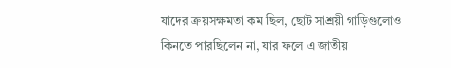যাদের ক্রয়সক্ষমতা কম ছিল, ছোট সাশ্রয়ী গাড়িগুলোও কিনতে পারছিলেন না, যার ফলে এ জাতীয়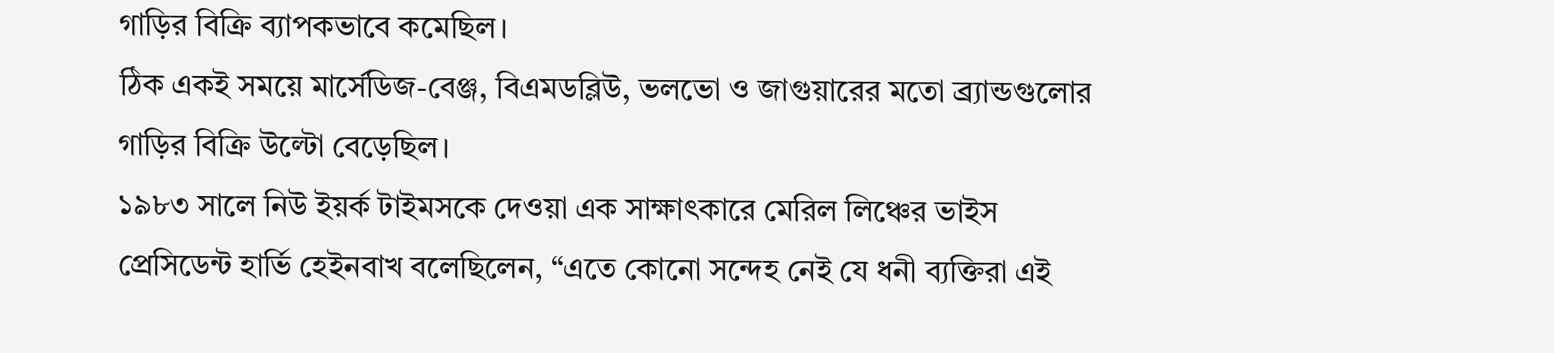গাড়ির বিক্রি ব্যাপকভাবে কমেছিল।
ঠিক একই সময়ে মার্সেডিজ-বেঞ্জ, বিএমডব্লিউ, ভলভো ও জাগুয়ারের মতো ব্র্যান্ডগুলোর গাড়ির বিক্রি উল্টো বেড়েছিল।
১৯৮৩ সালে নিউ ইয়র্ক টাইমসকে দেওয়া এক সাক্ষাৎকারে মেরিল লিঞ্চের ভাইস প্রেসিডেন্ট হার্ভি হেইনবাখ বলেছিলেন, “এতে কোনো সন্দেহ নেই যে ধনী ব্যক্তিরা এই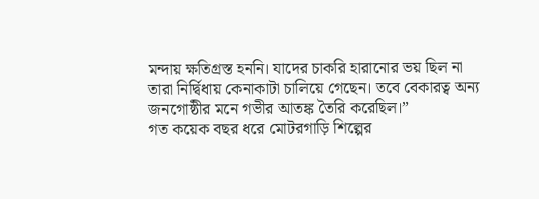মন্দায় ক্ষতিগ্রস্ত হননি। যাদের চাকরি হারানোর ভয় ছিল না তারা নির্দ্বিধায় কেনাকাটা চালিয়ে গেছেন। তবে বেকারত্ব অন্য জনগোষ্ঠীর মনে গভীর আতঙ্ক তৈরি করেছিল।”
গত কয়েক বছর ধরে মোটরগাড়ি শিল্পের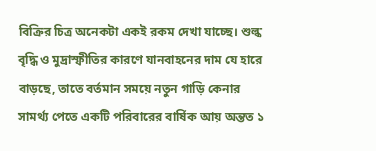বিক্রির চিত্র অনেকটা একই রকম দেখা যাচ্ছে। শুল্ক বৃদ্ধি ও মুদ্রাস্ফীতির কারণে যানবাহনের দাম যে হারে বাড়ছে, তাতে বর্তমান সময়ে নতুন গাড়ি কেনার সামর্থ্য পেতে একটি পরিবারের বার্ষিক আয় অন্তত ১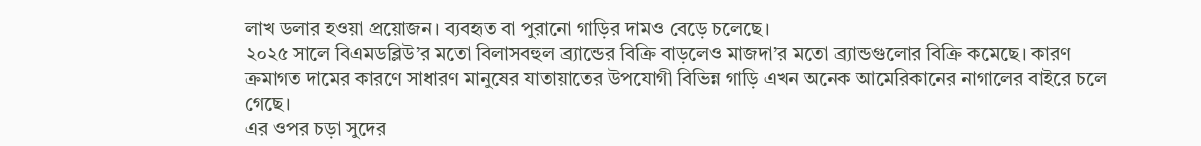লাখ ডলার হওয়া প্রয়োজন। ব্যবহৃত বা পুরানো গাড়ির দামও বেড়ে চলেছে।
২০২৫ সালে বিএমডব্লিউ’র মতো বিলাসবহুল ব্র্যান্ডের বিক্রি বাড়লেও মাজদা’র মতো ব্র্যান্ডগুলোর বিক্রি কমেছে। কারণ ক্রমাগত দামের কারণে সাধারণ মানুষের যাতায়াতের উপযোগী বিভিন্ন গাড়ি এখন অনেক আমেরিকানের নাগালের বাইরে চলে গেছে।
এর ওপর চড়া সুদের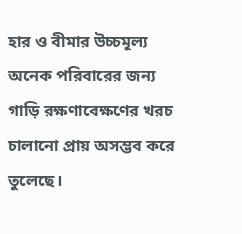হার ও বীমার উচ্চমূল্য অনেক পরিবারের জন্য গাড়ি রক্ষণাবেক্ষণের খরচ চালানো প্রায় অসম্ভব করে তুলেছে।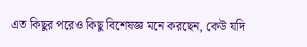এত কিছুর পরেও কিছু বিশেষজ্ঞ মনে করছেন, কেউ যদি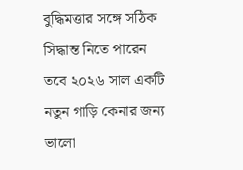বুদ্ধিমত্তার সঙ্গে সঠিক সিদ্ধান্ত নিতে পারেন তবে ২০২৬ সাল একটি নতুন গাড়ি কেনার জন্য ভালো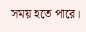সময় হতে পারে।